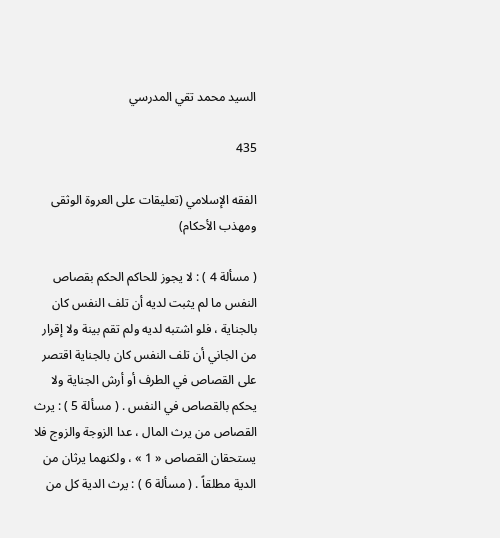السيد محمد تقي المدرسي

435

الفقه الإسلامي (تعليقات على العروة الوثقى ومهذب الأحكام)

( مسألة 4 ) : لا يجوز للحاكم الحكم بقصاص النفس ما لم يثبت لديه أن تلف النفس كان بالجناية ، فلو اشتبه لديه ولم تقم بينة ولا إقرار من الجاني أن تلف النفس كان بالجناية اقتصر على القصاص في الطرف أو أرش الجناية ولا يحكم بالقصاص في النفس . ( مسألة 5 ) : يرث القصاص من يرث المال ، عدا الزوجة والزوج فلا يستحقان القصاص « 1 » ، ولكنهما يرثان من الدية مطلقاً . ( مسألة 6 ) : يرث الدية كل من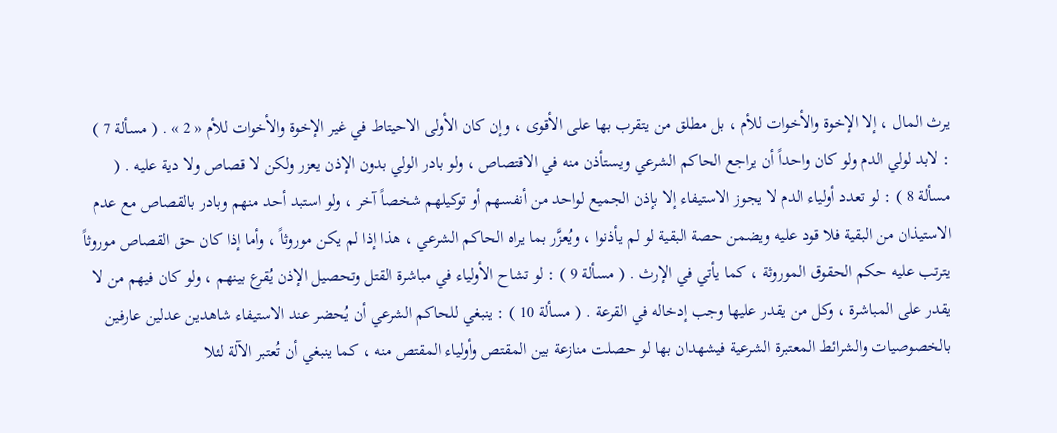يرث المال ، إلا الإخوة والأخوات للأم ، بل مطلق من يتقرب بها على الأقوى ، وإن كان الأولى الاحيتاط في غير الإخوة والأخوات للأم « 2 » . ( مسألة 7 ) : لابد لولي الدم ولو كان واحداً أن يراجع الحاكم الشرعي ويستأذن منه في الاقتصاص ، ولو بادر الولي بدون الإذن يعزر ولكن لا قصاص ولا دية عليه . ( مسألة 8 ) : لو تعدد أولياء الدم لا يجوز الاستيفاء إلا بإذن الجميع لواحد من أنفسهم أو توكيلهم شخصاً آخر ، ولو استبد أحد منهم وبادر بالقصاص مع عدم الاستيذان من البقية فلا قود عليه ويضمن حصة البقية لو لم يأذنوا ، ويُعزَّر بما يراه الحاكم الشرعي ، هذا إذا لم يكن موروثاً ، وأما إذا كان حق القصاص موروثاً يترتب عليه حكم الحقوق الموروثة ، كما يأتي في الإرث . ( مسألة 9 ) : لو تشاح الأولياء في مباشرة القتل وتحصيل الإذن يُقرع بينهم ، ولو كان فيهم من لا يقدر على المباشرة ، وكل من يقدر عليها وجب إدخاله في القرعة . ( مسألة 10 ) : ينبغي للحاكم الشرعي أن يُحضر عند الاستيفاء شاهدين عدلين عارفين بالخصوصيات والشرائط المعتبرة الشرعية فيشهدان بها لو حصلت منازعة بين المقتص وأولياء المقتص منه ، كما ينبغي أن تُعتبر الآلة لئلا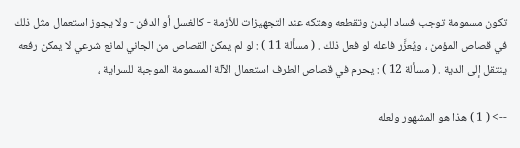تكون مسمومة توجب فساد البدن وتقطعه وهتكه عند التجهيزات للأزمة - كالغسل أو الدفن - ولا يجوز استعمال مثل ذلك في قصاص المؤمن ، ويُعزَّر فاعله لو فعل ذلك . ( مسألة 11 ) : لو لم يمكن القصاص من الجاني لمانع شرعي لا يمكن رفعه ينتقل إلى الدية . ( مسألة 12 ) : يحرم في قصاص الطرف استعمال الآلة المسمومة الموجبة للسراية ،

--> ( 1 ) هذا هو المشهور ولعله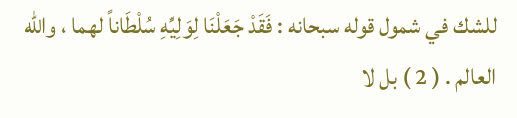للشك في شمول قوله سبحانه : فَقَدْ جَعَلْنَا لِوَلِيِّهِ سُلْطَاناً لهما ، واللّه العالم . ( 2 ) بل لا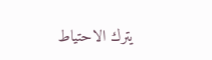يترك الاحتياط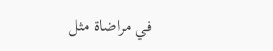في مراضاة مثل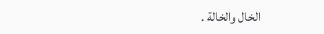الخال والخالة .